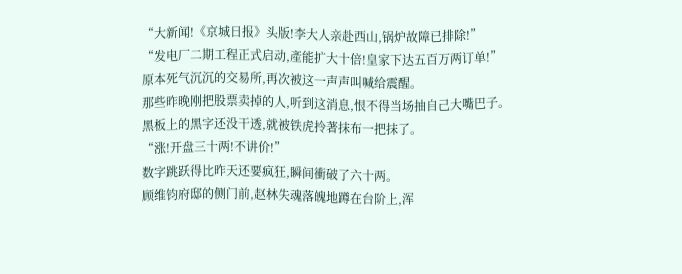“大新闻!《京城日报》头版!李大人亲赴西山,锅炉故障已排除!”
“发电厂二期工程正式启动,產能扩大十倍!皇家下达五百万两订单!”
原本死气沉沉的交易所,再次被这一声声叫喊给震醒。
那些昨晚刚把股票卖掉的人,听到这消息,恨不得当场抽自己大嘴巴子。
黑板上的黑字还没干透,就被铁虎拎著抹布一把抹了。
“涨!开盘三十两!不讲价!”
数字跳跃得比昨天还要疯狂,瞬间衝破了六十两。
顾维钧府邸的侧门前,赵林失魂落魄地蹲在台阶上,浑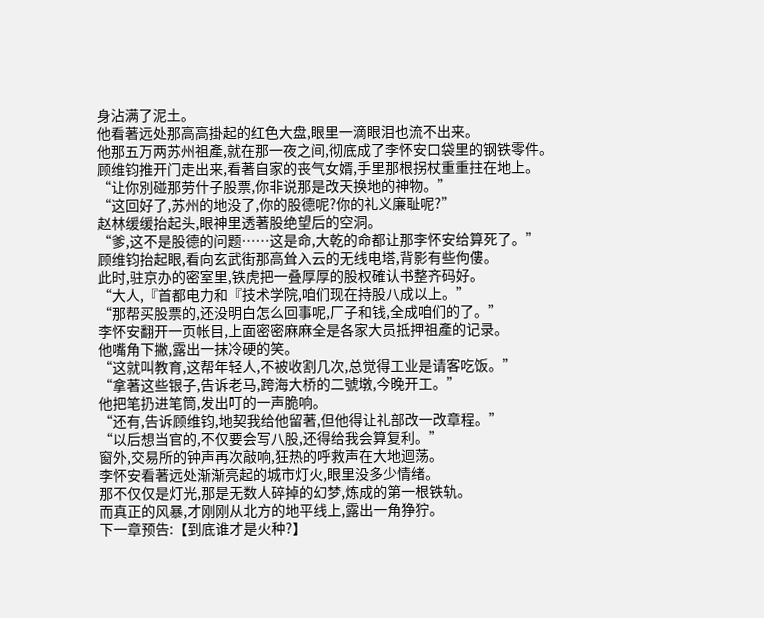身沾满了泥土。
他看著远处那高高掛起的红色大盘,眼里一滴眼泪也流不出来。
他那五万两苏州祖產,就在那一夜之间,彻底成了李怀安口袋里的钢铁零件。
顾维钧推开门走出来,看著自家的丧气女婿,手里那根拐杖重重拄在地上。
“让你別碰那劳什子股票,你非说那是改天换地的神物。”
“这回好了,苏州的地没了,你的股德呢?你的礼义廉耻呢?”
赵林缓缓抬起头,眼神里透著股绝望后的空洞。
“爹,这不是股德的问题……这是命,大乾的命都让那李怀安给算死了。”
顾维钧抬起眼,看向玄武街那高耸入云的无线电塔,背影有些佝僂。
此时,驻京办的密室里,铁虎把一叠厚厚的股权確认书整齐码好。
“大人,『首都电力和『技术学院,咱们现在持股八成以上。”
“那帮买股票的,还没明白怎么回事呢,厂子和钱,全成咱们的了。”
李怀安翻开一页帐目,上面密密麻麻全是各家大员抵押祖產的记录。
他嘴角下撇,露出一抹冷硬的笑。
“这就叫教育,这帮年轻人,不被收割几次,总觉得工业是请客吃饭。”
“拿著这些银子,告诉老马,跨海大桥的二號墩,今晚开工。”
他把笔扔进笔筒,发出叮的一声脆响。
“还有,告诉顾维钧,地契我给他留著,但他得让礼部改一改章程。”
“以后想当官的,不仅要会写八股,还得给我会算复利。”
窗外,交易所的钟声再次敲响,狂热的呼救声在大地迴荡。
李怀安看著远处渐渐亮起的城市灯火,眼里没多少情绪。
那不仅仅是灯光,那是无数人碎掉的幻梦,炼成的第一根铁轨。
而真正的风暴,才刚刚从北方的地平线上,露出一角狰狞。
下一章预告:【到底谁才是火种?】